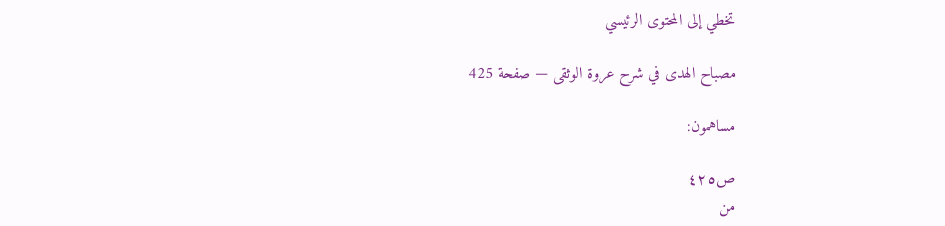تخطي إلى المحتوى الرئيسي

مصباح الهدى في شرح عروة الوثقى — صفحة 425

مساهمون:

ص٤٢٥
من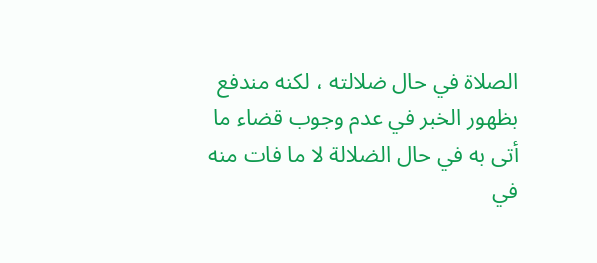الصلاة في حال ضلالته ، لكنه مندفع بظهور الخبر في عدم وجوب قضاء ما أتى به في حال الضلالة لا ما فات منه في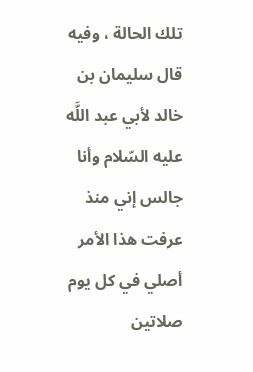تلك الحالة ، وفيه قال سليمان بن خالد لأبي عبد اللَّه عليه السّلام وأنا جالس إني منذ عرفت هذا الأمر أصلي في كل يوم صلاتين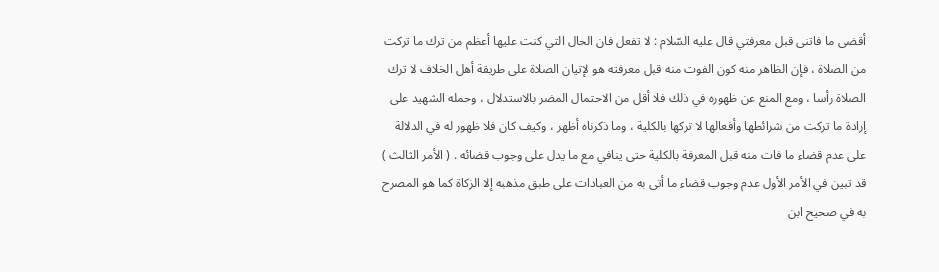أقضى ما فاتنى قبل معرفتي قال عليه السّلام : لا تفعل فان الحال التي كنت عليها أعظم من ترك ما تركت من الصلاة ، فإن الظاهر منه كون الفوت منه قبل معرفته هو لإتيان الصلاة على طريقة أهل الخلاف لا ترك الصلاة رأسا ، ومع المنع عن ظهوره في ذلك فلا أقل من الاحتمال المضر بالاستدلال ، وحمله الشهيد على إرادة ما تركت من شرائطها وأفعالها لا تركها بالكلية ، وما ذكرناه أظهر ، وكيف كان فلا ظهور له في الدلالة على عدم قضاء ما فات منه قبل المعرفة بالكلية حتى ينافي مع ما يدل على وجوب قضائه . ( الأمر الثالث ) قد تبين في الأمر الأول عدم وجوب قضاء ما أتى به من العبادات على طبق مذهبه إلا الزكاة كما هو المصرح به في صحيح ابن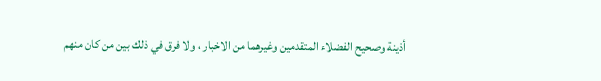أذينة وصحيح الفضلاء المتقدمين وغيرهما من الاخبار ، ولا فرق في ذلك بين من كان منهم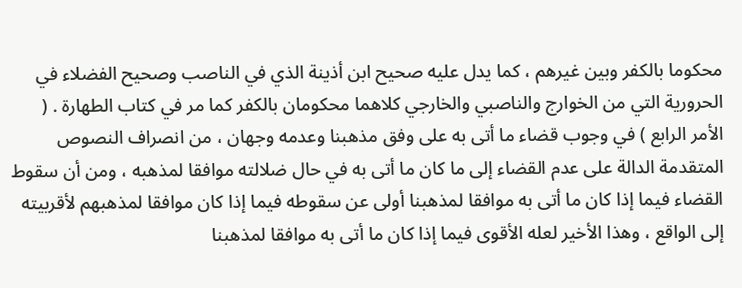محكوما بالكفر وبين غيرهم ، كما يدل عليه صحيح ابن أذينة الذي في الناصب وصحيح الفضلاء في الحرورية التي من الخوارج والناصبي والخارجي كلاهما محكومان بالكفر كما مر في كتاب الطهارة . ( الأمر الرابع ) في وجوب قضاء ما أتى به على وفق مذهبنا وعدمه وجهان ، من انصراف النصوص المتقدمة الدالة على عدم القضاء إلى ما كان ما أتى به في حال ضلالته موافقا لمذهبه ، ومن أن سقوط القضاء فيما إذا كان ما أتى به موافقا لمذهبنا أولى عن سقوطه فيما إذا كان موافقا لمذهبهم لأقربيته إلى الواقع ، وهذا الأخير لعله الأقوى فيما إذا كان ما أتى به موافقا لمذهبنا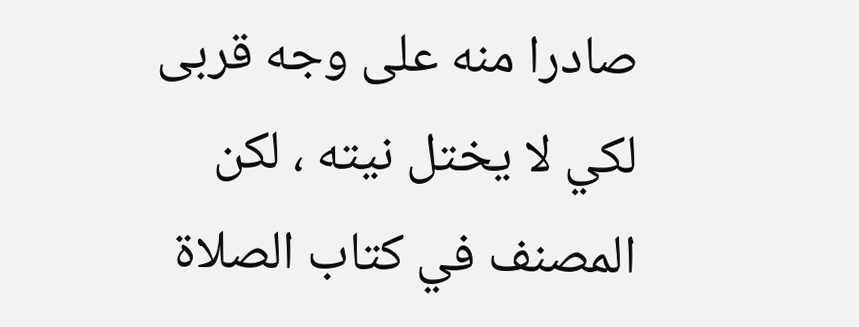صادرا منه على وجه قربى لكي لا يختل نيته ، لكن المصنف في كتاب الصلاة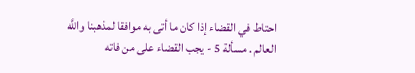احتاط في القضاء إذا كان ما أتى به موافقا لمذهبنا واللَّه العالم . مسألة 5 - يجب القضاء على من فاته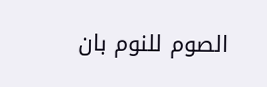الصوم للنوم بان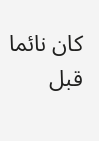كان نائما قبل